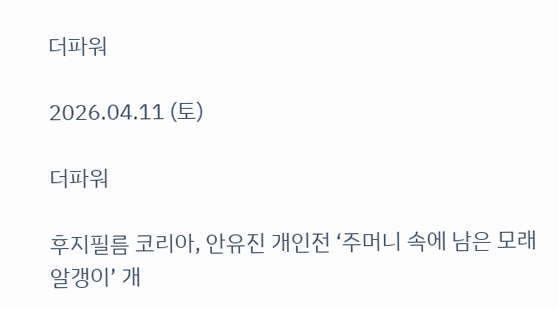더파워

2026.04.11 (토)

더파워

후지필름 코리아, 안유진 개인전 ‘주머니 속에 남은 모래알갱이’ 개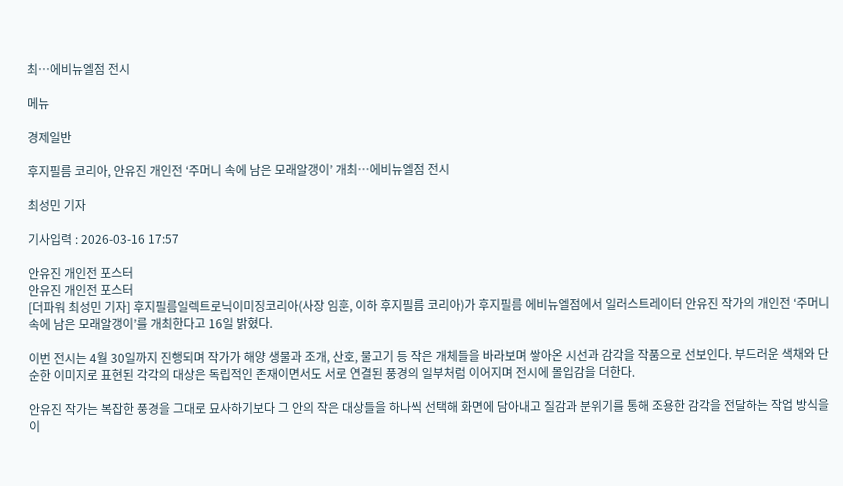최…에비뉴엘점 전시

메뉴

경제일반

후지필름 코리아, 안유진 개인전 ‘주머니 속에 남은 모래알갱이’ 개최…에비뉴엘점 전시

최성민 기자

기사입력 : 2026-03-16 17:57

안유진 개인전 포스터
안유진 개인전 포스터
[더파워 최성민 기자] 후지필름일렉트로닉이미징코리아(사장 임훈, 이하 후지필름 코리아)가 후지필름 에비뉴엘점에서 일러스트레이터 안유진 작가의 개인전 ‘주머니 속에 남은 모래알갱이’를 개최한다고 16일 밝혔다.

이번 전시는 4월 30일까지 진행되며 작가가 해양 생물과 조개, 산호, 물고기 등 작은 개체들을 바라보며 쌓아온 시선과 감각을 작품으로 선보인다. 부드러운 색채와 단순한 이미지로 표현된 각각의 대상은 독립적인 존재이면서도 서로 연결된 풍경의 일부처럼 이어지며 전시에 몰입감을 더한다.

안유진 작가는 복잡한 풍경을 그대로 묘사하기보다 그 안의 작은 대상들을 하나씩 선택해 화면에 담아내고 질감과 분위기를 통해 조용한 감각을 전달하는 작업 방식을 이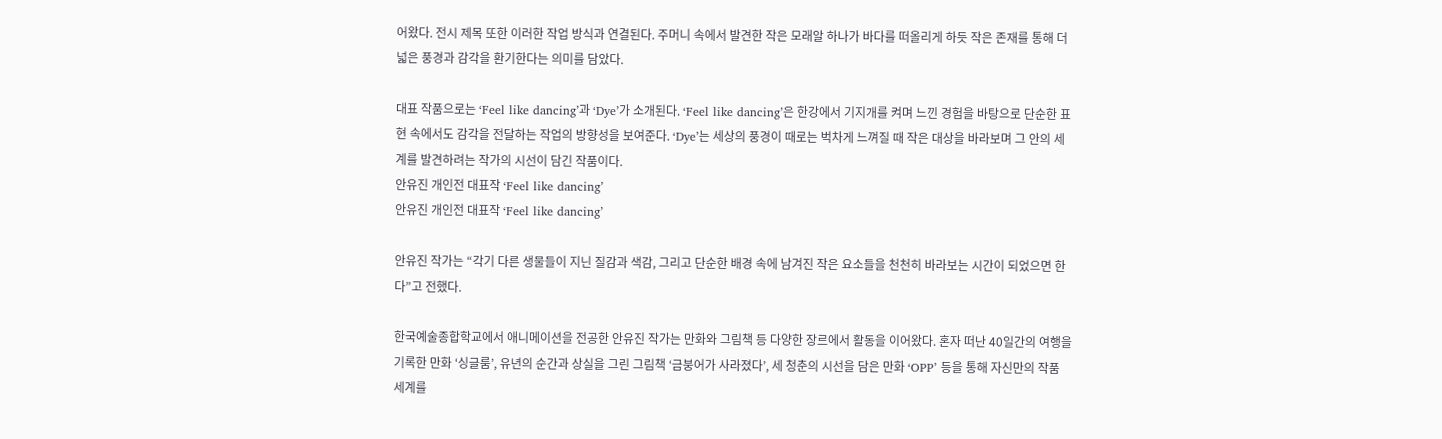어왔다. 전시 제목 또한 이러한 작업 방식과 연결된다. 주머니 속에서 발견한 작은 모래알 하나가 바다를 떠올리게 하듯 작은 존재를 통해 더 넓은 풍경과 감각을 환기한다는 의미를 담았다.

대표 작품으로는 ‘Feel like dancing’과 ‘Dye’가 소개된다. ‘Feel like dancing’은 한강에서 기지개를 켜며 느낀 경험을 바탕으로 단순한 표현 속에서도 감각을 전달하는 작업의 방향성을 보여준다. ‘Dye’는 세상의 풍경이 때로는 벅차게 느껴질 때 작은 대상을 바라보며 그 안의 세계를 발견하려는 작가의 시선이 담긴 작품이다.
안유진 개인전 대표작 ‘Feel like dancing’
안유진 개인전 대표작 ‘Feel like dancing’

안유진 작가는 “각기 다른 생물들이 지닌 질감과 색감, 그리고 단순한 배경 속에 남겨진 작은 요소들을 천천히 바라보는 시간이 되었으면 한다”고 전했다.

한국예술종합학교에서 애니메이션을 전공한 안유진 작가는 만화와 그림책 등 다양한 장르에서 활동을 이어왔다. 혼자 떠난 40일간의 여행을 기록한 만화 ‘싱글룸’, 유년의 순간과 상실을 그린 그림책 ‘금붕어가 사라졌다’, 세 청춘의 시선을 담은 만화 ‘OPP’ 등을 통해 자신만의 작품 세계를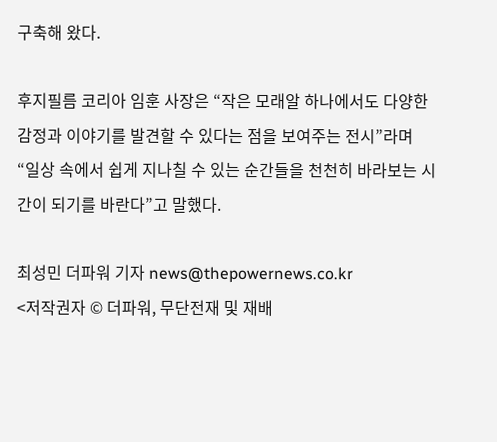구축해 왔다.

후지필름 코리아 임훈 사장은 “작은 모래알 하나에서도 다양한 감정과 이야기를 발견할 수 있다는 점을 보여주는 전시”라며 “일상 속에서 쉽게 지나칠 수 있는 순간들을 천천히 바라보는 시간이 되기를 바란다”고 말했다.

최성민 더파워 기자 news@thepowernews.co.kr
<저작권자 © 더파워, 무단전재 및 재배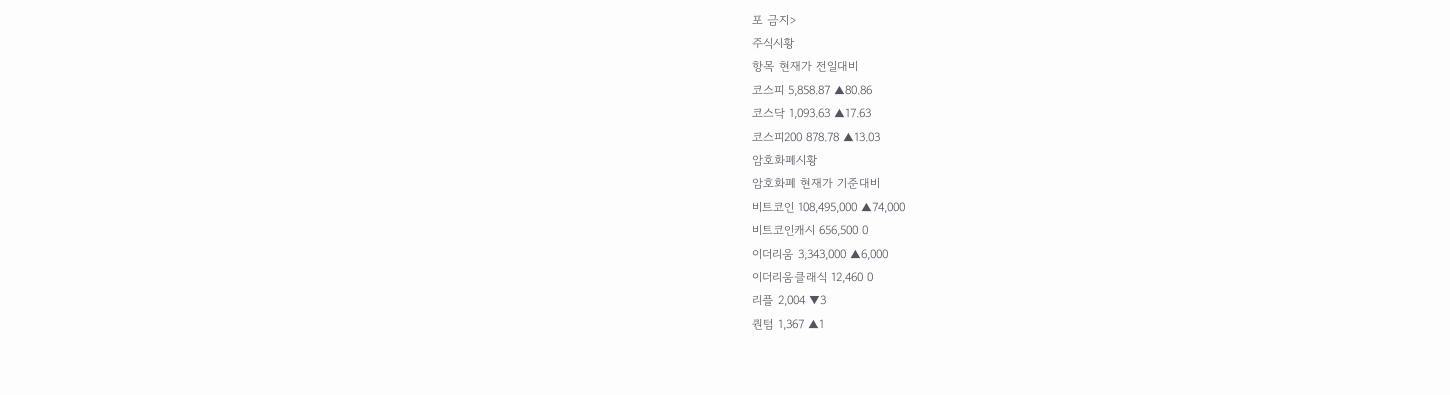포 금지>
주식시황
항목 현재가 전일대비
코스피 5,858.87 ▲80.86
코스닥 1,093.63 ▲17.63
코스피200 878.78 ▲13.03
암호화폐시황
암호화폐 현재가 기준대비
비트코인 108,495,000 ▲74,000
비트코인캐시 656,500 0
이더리움 3,343,000 ▲6,000
이더리움클래식 12,460 0
리플 2,004 ▼3
퀀텀 1,367 ▲1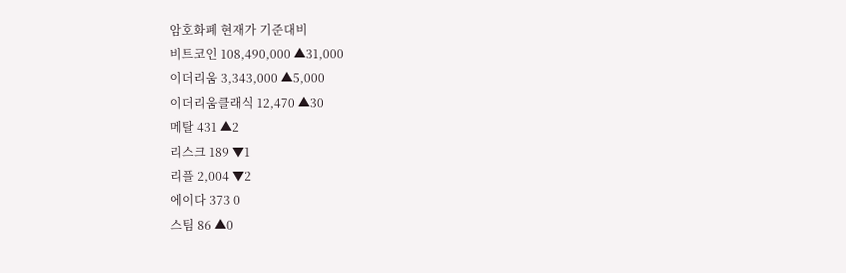암호화폐 현재가 기준대비
비트코인 108,490,000 ▲31,000
이더리움 3,343,000 ▲5,000
이더리움클래식 12,470 ▲30
메탈 431 ▲2
리스크 189 ▼1
리플 2,004 ▼2
에이다 373 0
스팀 86 ▲0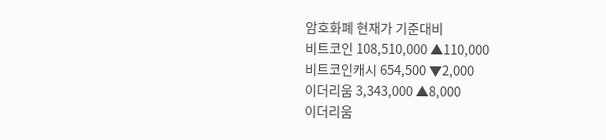암호화폐 현재가 기준대비
비트코인 108,510,000 ▲110,000
비트코인캐시 654,500 ▼2,000
이더리움 3,343,000 ▲8,000
이더리움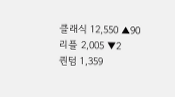클래식 12,550 ▲90
리플 2,005 ▼2
퀀텀 1,359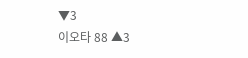▼3
이오타 88 ▲3